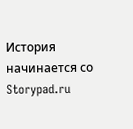История начинается со Storypad.ru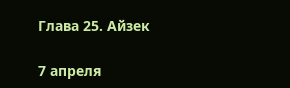Глава 25. Айзек

7 апреля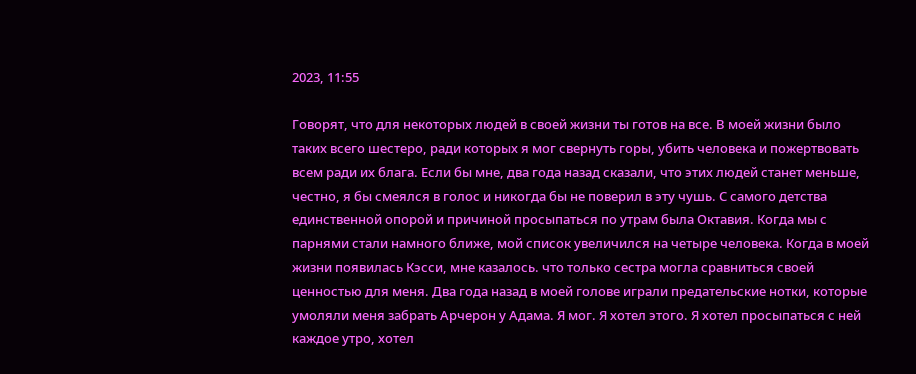2023, 11:55

Говорят, что для некоторых людей в своей жизни ты готов на все. В моей жизни было таких всего шестеро, ради которых я мог свернуть горы, убить человека и пожертвовать всем ради их блага. Если бы мне, два года назад сказали, что этих людей станет меньше, честно, я бы смеялся в голос и никогда бы не поверил в эту чушь. С самого детства единственной опорой и причиной просыпаться по утрам была Октавия. Когда мы с парнями стали намного ближе, мой список увеличился на четыре человека. Когда в моей жизни появилась Кэсси, мне казалось. что только сестра могла сравниться своей ценностью для меня. Два года назад в моей голове играли предательские нотки, которые умоляли меня забрать Арчерон у Адама. Я мог. Я хотел этого. Я хотел просыпаться с ней каждое утро, хотел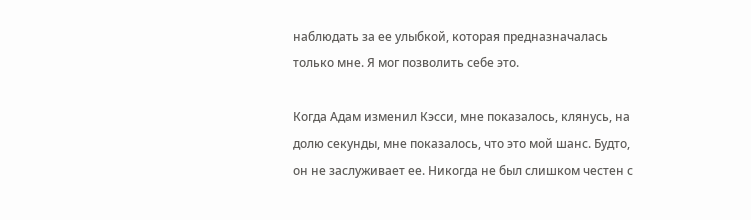наблюдать за ее улыбкой, которая предназначалась только мне. Я мог позволить себе это.

Когда Адам изменил Кэсси, мне показалось, клянусь, на долю секунды, мне показалось, что это мой шанс. Будто, он не заслуживает ее. Никогда не был слишком честен с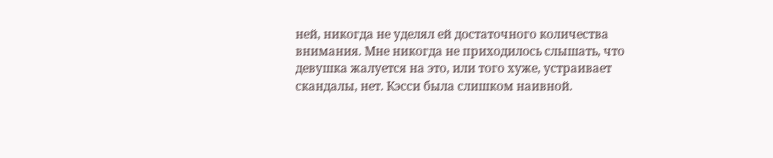ней, никогда не уделял ей достаточного количества внимания. Мне никогда не приходилось слышать, что девушка жалуется на это, или того хуже, устраивает скандалы, нет. Кэсси была слишком наивной.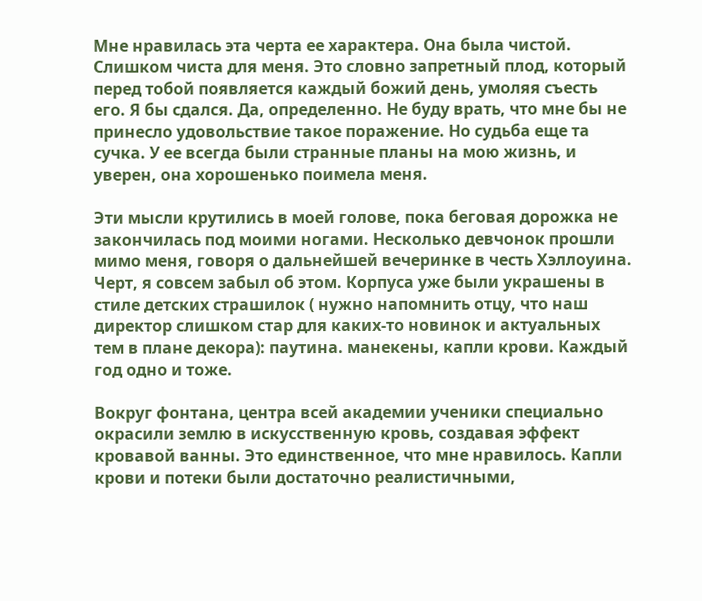Мне нравилась эта черта ее характера. Она была чистой. Слишком чиста для меня. Это словно запретный плод, который перед тобой появляется каждый божий день, умоляя съесть его. Я бы сдался. Да, определенно. Не буду врать, что мне бы не принесло удовольствие такое поражение. Но судьба еще та сучка. У ее всегда были странные планы на мою жизнь, и уверен, она хорошенько поимела меня.

Эти мысли крутились в моей голове, пока беговая дорожка не закончилась под моими ногами. Несколько девчонок прошли мимо меня, говоря о дальнейшей вечеринке в честь Хэллоуина. Черт, я совсем забыл об этом. Корпуса уже были украшены в стиле детских страшилок ( нужно напомнить отцу, что наш директор слишком стар для каких-то новинок и актуальных тем в плане декора): паутина. манекены, капли крови. Каждый год одно и тоже.

Вокруг фонтана, центра всей академии ученики специально окрасили землю в искусственную кровь, создавая эффект кровавой ванны. Это единственное, что мне нравилось. Капли крови и потеки были достаточно реалистичными,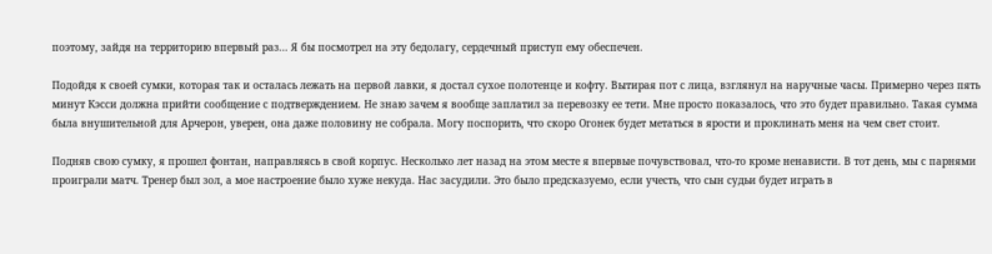поэтому, зайдя на территорию впервый раз... Я бы посмотрел на эту бедолагу, сердечный приступ ему обеспечен.

Подойдя к своей сумки, которая так и осталась лежать на первой лавки, я достал сухое полотенце и кофту. Вытирая пот с лица, взглянул на наручные часы. Примерно через пять минут Кэсси должна прийти сообщение с подтверждением. Не знаю зачем я вообще заплатил за перевозку ее тети. Мне просто показалось, что это будет правильно. Такая сумма была внушительной для Арчерон, уверен, она даже половину не собрала. Могу поспорить, что скоро Огонек будет метаться в ярости и проклинать меня на чем свет стоит.

Подняв свою сумку, я прошел фонтан, направляясь в свой корпус. Несколько лет назад на этом месте я впервые почувствовал, что-то кроме ненависти. В тот день, мы с парнями проиграли матч. Тренер был зол, а мое настроение было хуже некуда. Нас засудили. Это было предсказуемо, если учесть, что сын судьи будет играть в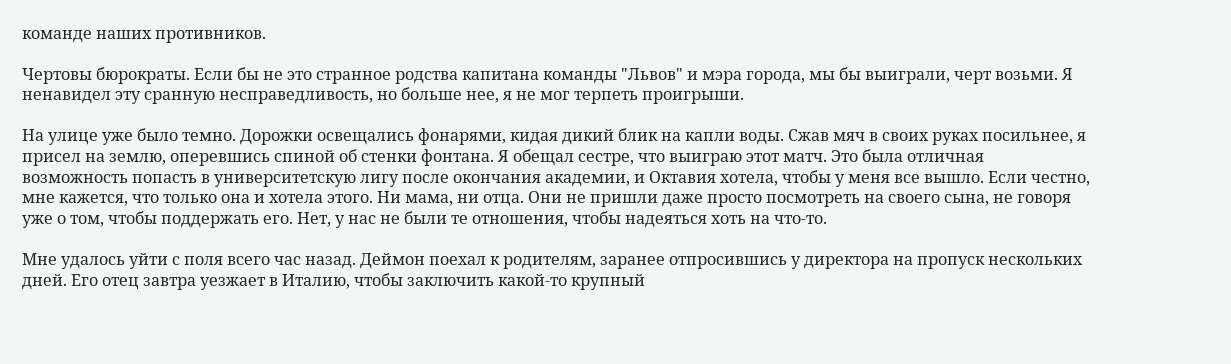команде наших противников.

Чертовы бюрократы. Если бы не это странное родства капитана команды "Львов" и мэра города, мы бы выиграли, черт возьми. Я ненавидел эту сранную несправедливость, но больше нее, я не мог терпеть проигрыши.

На улице уже было темно. Дорожки освещались фонарями, кидая дикий блик на капли воды. Сжав мяч в своих руках посильнее, я присел на землю, оперевшись спиной об стенки фонтана. Я обещал сестре, что выиграю этот матч. Это была отличная возможность попасть в университетскую лигу после окончания академии, и Октавия хотела, чтобы у меня все вышло. Если честно, мне кажется, что только она и хотела этого. Ни мама, ни отца. Они не пришли даже просто посмотреть на своего сына, не говоря уже о том, чтобы поддержать его. Нет, у нас не были те отношения, чтобы надеяться хоть на что-то.

Мне удалось уйти с поля всего час назад. Деймон поехал к родителям, заранее отпросившись у директора на пропуск нескольких дней. Его отец завтра уезжает в Италию, чтобы заключить какой-то крупный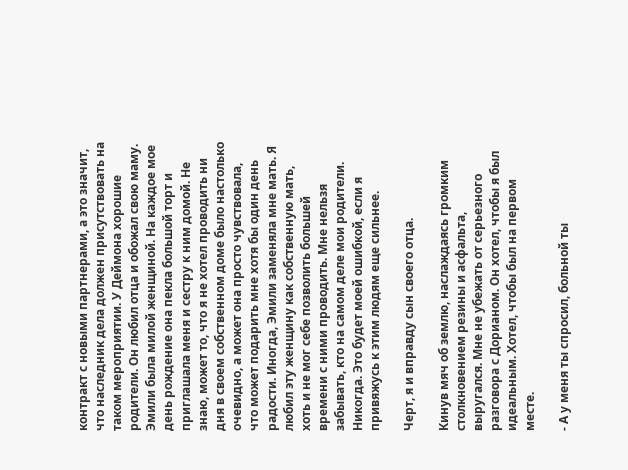контракт с новыми партнерами, а это значит, что наследник дела должен присутствовать на таком мероприятии. У Деймона хорошие родители. Он любил отца и обожал свою маму. Эмили была милой женщиной. На каждое мое день рождение она пекла большой торт и приглашала меня и сестру к ним домой. Не знаю, может то, что я не хотел проводить ни дня в своем собственном доме было настолько очевидно, а может она просто чувствовала, что может подарить мне хотя бы один день радости. Иногда, Эмили заменяла мне мать. Я любил эту женщину как собственную мать, хоть и не мог себе позволить большей времени с ними проводить. Мне нельзя забывать, кто на самом деле мои родители. Никогда. Это будет моей ошибкой, если я привяжусь к этим людям еще сильнее.

Черт, я и вправду сын своего отца.

Кинув мяч об землю, наслаждаясь громким столкновением резины и асфальта, выругался. Мне не убежать от серьезного разговора с Дорианом. Он хотел, чтобы я был идеальным. Хотел, чтобы был на первом месте.

- А у меня ты спросил, больной ты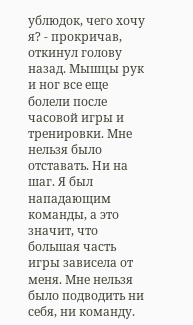ублюдок, чего хочу я? - прокричав, откинул голову назад. Мышцы рук и ног все еще болели после часовой игры и тренировки. Мне нельзя было отставать. Ни на шаг. Я был нападающим команды, а это значит, что большая часть игры зависела от меня. Мне нельзя было подводить ни себя, ни команду.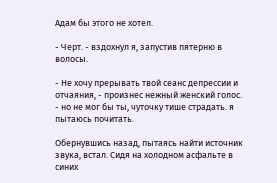Адам бы этого не хотел.

- Черт. - вздохнул я, запустив пятерню в волосы.

- Не хочу прерывать твой сеанс депрессии и отчаяния, - произнес нежный женский голос. - но не мог бы ты, чуточку тише страдать. я пытаюсь почитать.

Обернувшись назад, пытаясь найти источник звука, встал. Сидя на холодном асфальте в синих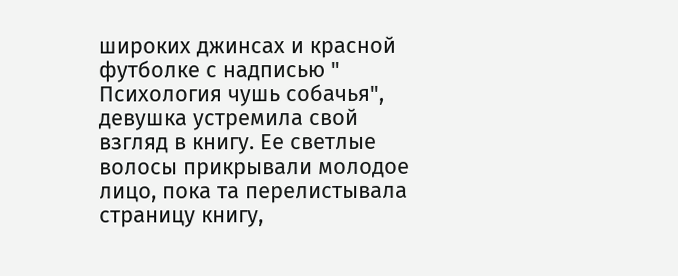широких джинсах и красной футболке с надписью " Психология чушь собачья", девушка устремила свой взгляд в книгу. Ее светлые волосы прикрывали молодое лицо, пока та перелистывала страницу книгу,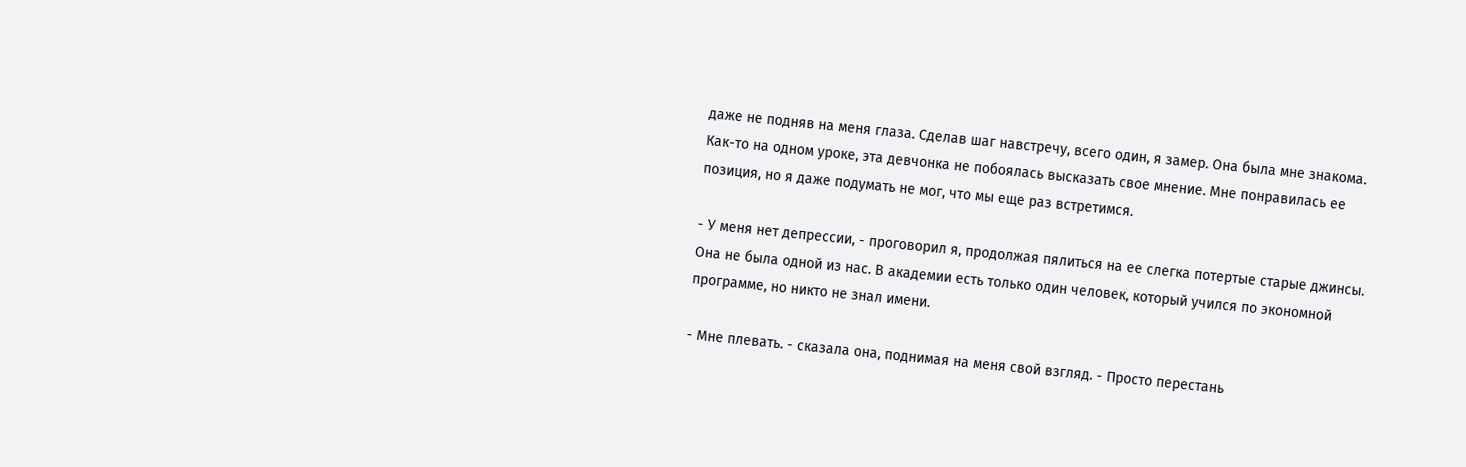даже не подняв на меня глаза. Сделав шаг навстречу, всего один, я замер. Она была мне знакома. Как-то на одном уроке, эта девчонка не побоялась высказать свое мнение. Мне понравилась ее позиция, но я даже подумать не мог, что мы еще раз встретимся.

- У меня нет депрессии, - проговорил я, продолжая пялиться на ее слегка потертые старые джинсы. Она не была одной из нас. В академии есть только один человек, который учился по экономной программе, но никто не знал имени.

- Мне плевать. - сказала она, поднимая на меня свой взгляд. - Просто перестань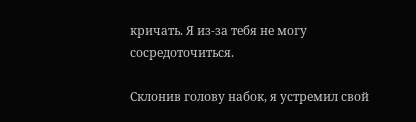кричать. Я из-за тебя не могу сосредоточиться.

Склонив голову набок, я устремил свой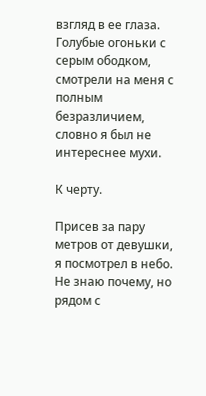взгляд в ее глаза. Голубые огоньки с серым ободком, смотрели на меня с полным безразличием, словно я был не интереснее мухи.

К черту.

Присев за пару метров от девушки, я посмотрел в небо. Не знаю почему, но рядом с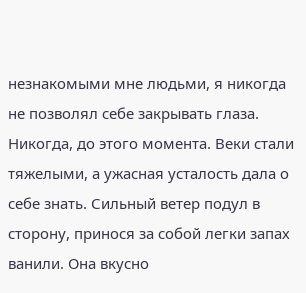незнакомыми мне людьми, я никогда не позволял себе закрывать глаза. Никогда, до этого момента. Веки стали тяжелыми, а ужасная усталость дала о себе знать. Сильный ветер подул в сторону, принося за собой легки запах ванили. Она вкусно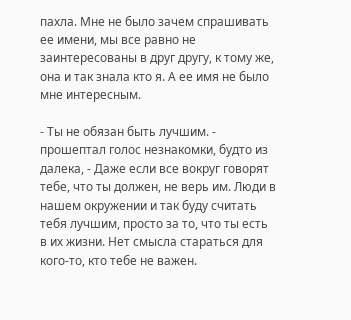пахла. Мне не было зачем спрашивать ее имени, мы все равно не заинтересованы в друг другу, к тому же, она и так знала кто я. А ее имя не было мне интересным.

- Ты не обязан быть лучшим. - прошептал голос незнакомки, будто из далека, - Даже если все вокруг говорят тебе, что ты должен, не верь им. Люди в нашем окружении и так буду считать тебя лучшим, просто за то, что ты есть в их жизни. Нет смысла стараться для кого-то, кто тебе не важен.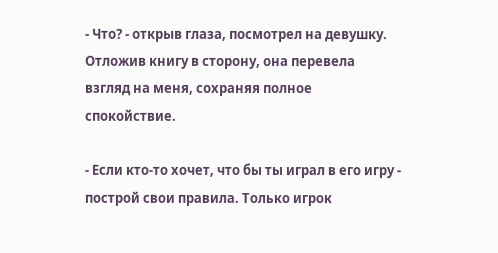- Что? - открыв глаза, посмотрел на девушку. Отложив книгу в сторону, она перевела взгляд на меня, сохраняя полное спокойствие.

- Если кто-то хочет, что бы ты играл в его игру - построй свои правила. Только игрок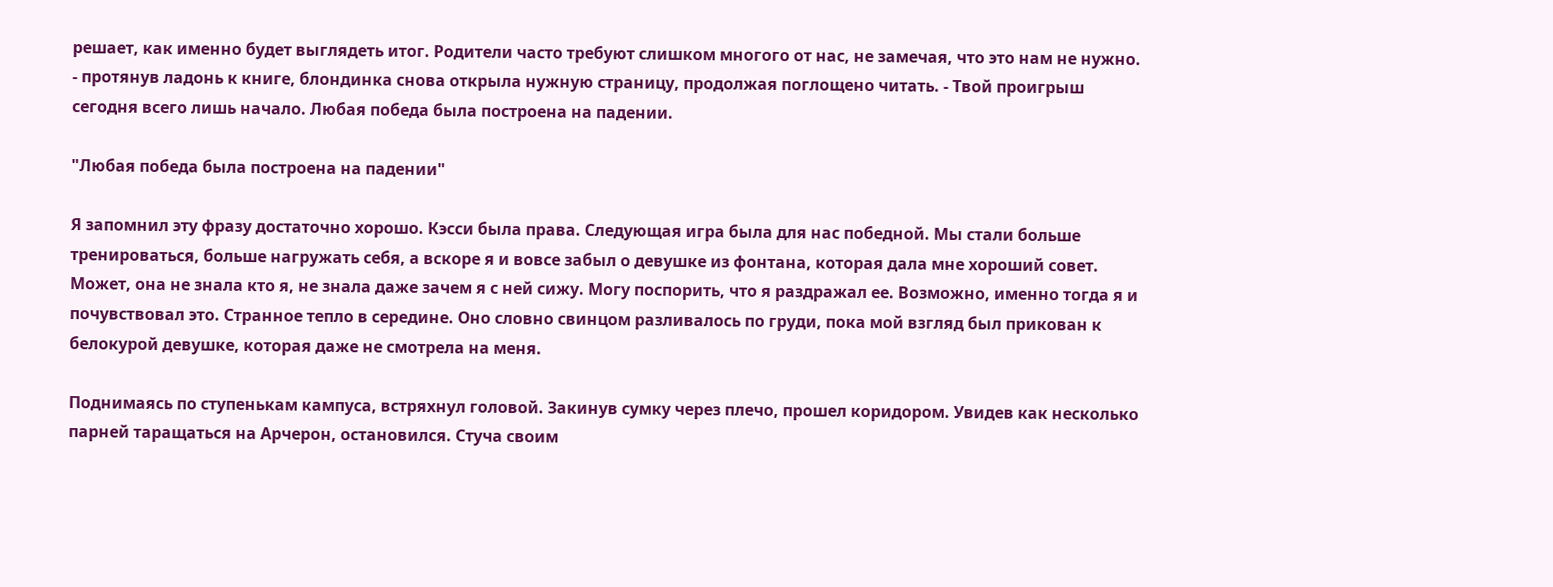решает, как именно будет выглядеть итог. Родители часто требуют слишком многого от нас, не замечая, что это нам не нужно. - протянув ладонь к книге, блондинка снова открыла нужную страницу, продолжая поглощено читать. - Твой проигрыш сегодня всего лишь начало. Любая победа была построена на падении.

"Любая победа была построена на падении"

Я запомнил эту фразу достаточно хорошо. Кэсси была права. Следующая игра была для нас победной. Мы стали больше тренироваться, больше нагружать себя, а вскоре я и вовсе забыл о девушке из фонтана, которая дала мне хороший совет. Может, она не знала кто я, не знала даже зачем я с ней сижу. Могу поспорить, что я раздражал ее. Возможно, именно тогда я и почувствовал это. Странное тепло в середине. Оно словно свинцом разливалось по груди, пока мой взгляд был прикован к белокурой девушке, которая даже не смотрела на меня.

Поднимаясь по ступенькам кампуса, встряхнул головой. Закинув сумку через плечо, прошел коридором. Увидев как несколько парней таращаться на Арчерон, остановился. Стуча своим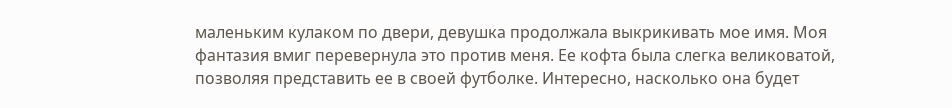маленьким кулаком по двери, девушка продолжала выкрикивать мое имя. Моя фантазия вмиг перевернула это против меня. Ее кофта была слегка великоватой, позволяя представить ее в своей футболке. Интересно, насколько она будет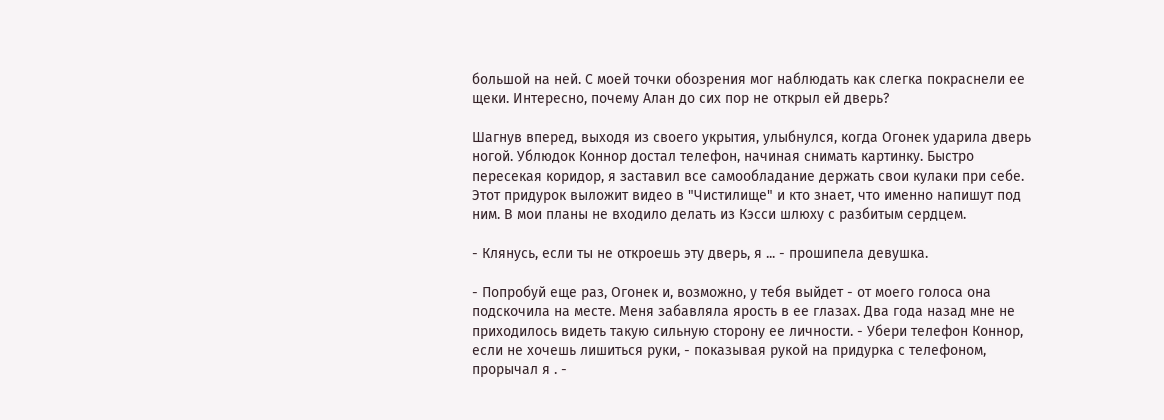большой на ней. С моей точки обозрения мог наблюдать как слегка покраснели ее щеки. Интересно, почему Алан до сих пор не открыл ей дверь?

Шагнув вперед, выходя из своего укрытия, улыбнулся, когда Огонек ударила дверь ногой. Ублюдок Коннор достал телефон, начиная снимать картинку. Быстро пересекая коридор, я заставил все самообладание держать свои кулаки при себе. Этот придурок выложит видео в "Чистилище" и кто знает, что именно напишут под ним. В мои планы не входило делать из Кэсси шлюху с разбитым сердцем.

- Клянусь, если ты не откроешь эту дверь, я ... - прошипела девушка.

- Попробуй еще раз, Огонек и, возможно, у тебя выйдет - от моего голоса она подскочила на месте. Меня забавляла ярость в ее глазах. Два года назад мне не приходилось видеть такую сильную сторону ее личности. - Убери телефон Коннор, если не хочешь лишиться руки, - показывая рукой на придурка с телефоном, прорычал я . -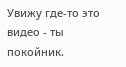Увижу где-то это видео - ты покойник.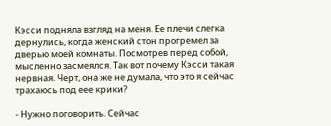Кэсси подняла взгляд на меня. Ее плечи слегка дернулись, когда женский стон прогремел за дверью моей комнаты. Посмотрев перед собой, мысленно засмеялся. Так вот почему Кэсси такая нервная. Черт, она же не думала, что это я сейчас трахаюсь под еее крики?

- Нужно поговорить. Сейчас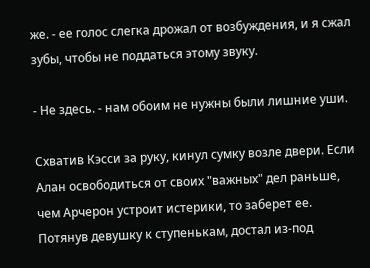же. - ее голос слегка дрожал от возбуждения, и я сжал зубы, чтобы не поддаться этому звуку.

- Не здесь. - нам обоим не нужны были лишние уши.

Схватив Кэсси за руку, кинул сумку возле двери. Если Алан освободиться от своих "важных" дел раньше, чем Арчерон устроит истерики, то заберет ее. Потянув девушку к ступенькам, достал из-под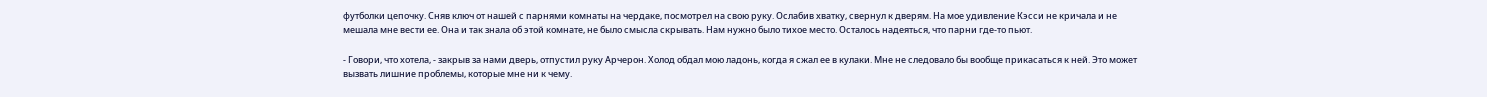футболки цепочку. Сняв ключ от нашей с парнями комнаты на чердаке, посмотрел на свою руку. Ослабив хватку, свернул к дверям. На мое удивление Кэсси не кричала и не мешала мне вести ее. Она и так знала об этой комнате, не было смысла скрывать. Нам нужно было тихое место. Осталось надеяться, что парни где-то пьют.

- Говори, что хотела, - закрыв за нами дверь, отпустил руку Арчерон. Холод обдал мою ладонь, когда я сжал ее в кулаки. Мне не следовало бы вообще прикасаться к ней. Это может вызвать лишние проблемы, которые мне ни к чему.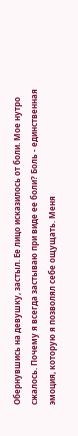Обернувшись на девушку, застыл. Ее лицо исказилось от боли. Мое нутро сжалось. Почему я всегда застываю при виде ее боли? Боль - единственная эмоция, которую я позволял себе ощущать. Меня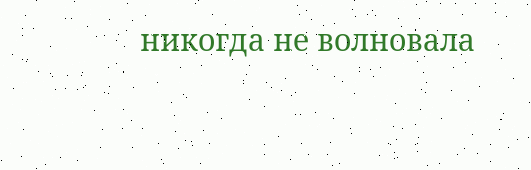никогда не волновала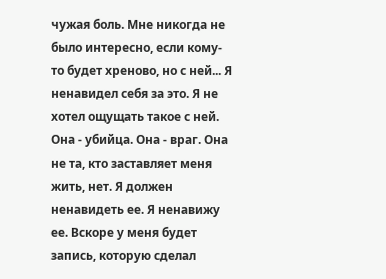чужая боль. Мне никогда не было интересно, если кому-то будет хреново, но с ней... Я ненавидел себя за это. Я не хотел ощущать такое с ней. Она - убийца. Она - враг. Она не та, кто заставляет меня жить, нет. Я должен ненавидеть ее. Я ненавижу ее. Вскоре у меня будет запись, которую сделал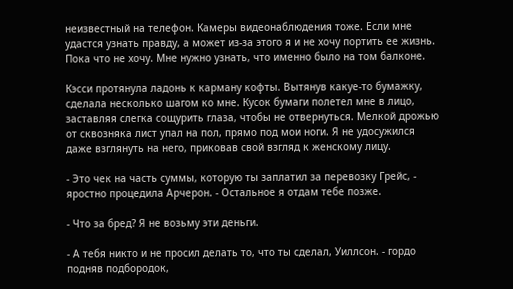неизвестный на телефон. Камеры видеонаблюдения тоже. Если мне удастся узнать правду, а может из-за этого я и не хочу портить ее жизнь. Пока что не хочу. Мне нужно узнать, что именно было на том балконе.

Кэсси протянула ладонь к карману кофты. Вытянув какуе-то бумажку, сделала несколько шагом ко мне. Кусок бумаги полетел мне в лицо, заставляя слегка сощурить глаза, чтобы не отвернуться. Мелкой дрожью от сквозняка лист упал на пол, прямо под мои ноги. Я не удосужился даже взглянуть на него, приковав свой взгляд к женскому лицу.

- Это чек на часть суммы, которую ты заплатил за перевозку Грейс, - яростно процедила Арчерон. - Остальное я отдам тебе позже.

- Что за бред? Я не возьму эти деньги.

- А тебя никто и не просил делать то, что ты сделал, Уиллсон. - гордо подняв подбородок,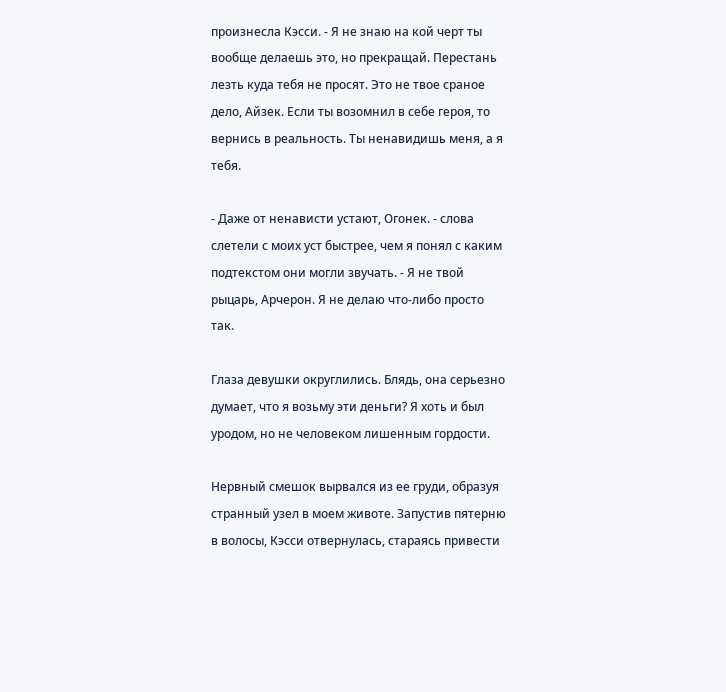произнесла Кэсси. - Я не знаю на кой черт ты вообще делаешь это, но прекращай. Перестань лезть куда тебя не просят. Это не твое сраное дело, Айзек. Если ты возомнил в себе героя, то вернись в реальность. Ты ненавидишь меня, а я тебя.

- Даже от ненависти устают, Огонек. - слова слетели с моих уст быстрее, чем я понял с каким подтекстом они могли звучать. - Я не твой рыцарь, Арчерон. Я не делаю что-либо просто так.

Глаза девушки округлились. Блядь, она серьезно думает, что я возьму эти деньги? Я хоть и был уродом, но не человеком лишенным гордости.

Нервный смешок вырвался из ее груди, образуя странный узел в моем животе. Запустив пятерню в волосы, Кэсси отвернулась, стараясь привести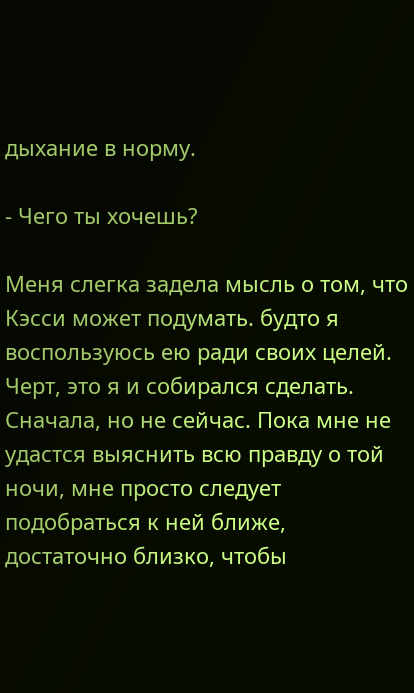дыхание в норму.

- Чего ты хочешь?

Меня слегка задела мысль о том, что Кэсси может подумать. будто я воспользуюсь ею ради своих целей. Черт, это я и собирался сделать. Сначала, но не сейчас. Пока мне не удастся выяснить всю правду о той ночи, мне просто следует подобраться к ней ближе, достаточно близко, чтобы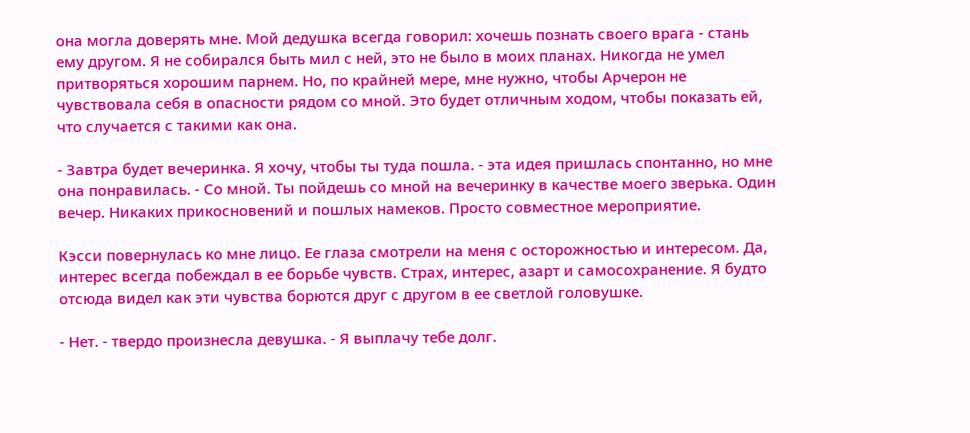она могла доверять мне. Мой дедушка всегда говорил: хочешь познать своего врага - стань ему другом. Я не собирался быть мил с ней, это не было в моих планах. Никогда не умел притворяться хорошим парнем. Но, по крайней мере, мне нужно, чтобы Арчерон не чувствовала себя в опасности рядом со мной. Это будет отличным ходом, чтобы показать ей, что случается с такими как она.

- Завтра будет вечеринка. Я хочу, чтобы ты туда пошла. - эта идея пришлась спонтанно, но мне она понравилась. - Со мной. Ты пойдешь со мной на вечеринку в качестве моего зверька. Один вечер. Никаких прикосновений и пошлых намеков. Просто совместное мероприятие.

Кэсси повернулась ко мне лицо. Ее глаза смотрели на меня с осторожностью и интересом. Да, интерес всегда побеждал в ее борьбе чувств. Страх, интерес, азарт и самосохранение. Я будто отсюда видел как эти чувства борются друг с другом в ее светлой головушке.

- Нет. - твердо произнесла девушка. - Я выплачу тебе долг.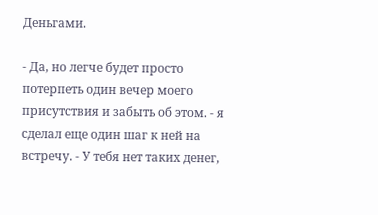Деньгами.

- Да, но легче будет просто потерпеть один вечер моего присутствия и забыть об этом. - я сделал еще один шаг к ней на встречу. - У тебя нет таких денег,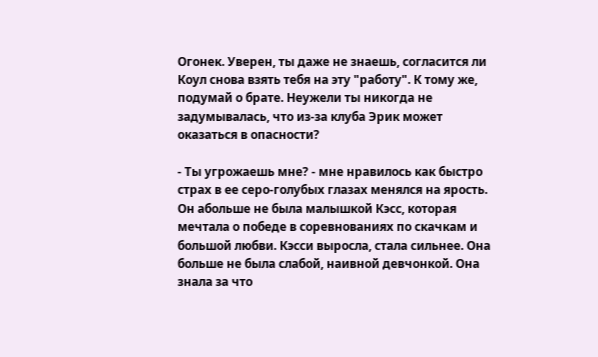Огонек. Уверен, ты даже не знаешь, согласится ли Коул снова взять тебя на эту "работу". К тому же, подумай о брате. Неужели ты никогда не задумывалась, что из-за клуба Эрик может оказаться в опасности?

- Ты угрожаешь мне? - мне нравилось как быстро страх в ее серо-голубых глазах менялся на ярость. Он абольше не была малышкой Кэсс, которая мечтала о победе в соревнованиях по скачкам и большой любви. Кэсси выросла, стала сильнее. Она больше не была слабой, наивной девчонкой. Она знала за что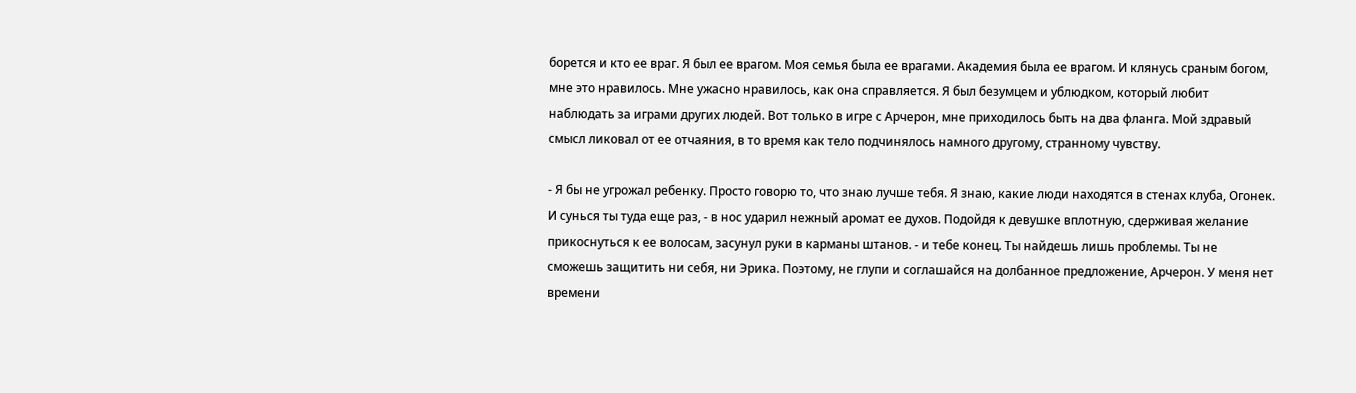борется и кто ее враг. Я был ее врагом. Моя семья была ее врагами. Академия была ее врагом. И клянусь сраным богом, мне это нравилось. Мне ужасно нравилось, как она справляется. Я был безумцем и ублюдком, который любит наблюдать за играми других людей. Вот только в игре с Арчерон, мне приходилось быть на два фланга. Мой здравый смысл ликовал от ее отчаяния, в то время как тело подчинялось намного другому, странному чувству.

- Я бы не угрожал ребенку. Просто говорю то, что знаю лучше тебя. Я знаю, какие люди находятся в стенах клуба, Огонек. И сунься ты туда еще раз, - в нос ударил нежный аромат ее духов. Подойдя к девушке вплотную, сдерживая желание прикоснуться к ее волосам, засунул руки в карманы штанов. - и тебе конец. Ты найдешь лишь проблемы. Ты не сможешь защитить ни себя, ни Эрика. Поэтому, не глупи и соглашайся на долбанное предложение, Арчерон. У меня нет времени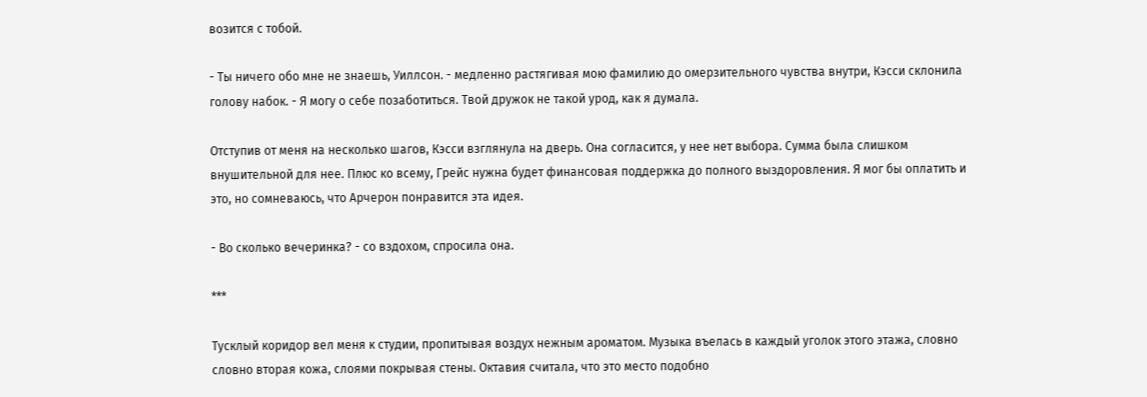возится с тобой.

- Ты ничего обо мне не знаешь, Уиллсон. - медленно растягивая мою фамилию до омерзительного чувства внутри, Кэсси склонила голову набок. - Я могу о себе позаботиться. Твой дружок не такой урод, как я думала.

Отступив от меня на несколько шагов, Кэсси взглянула на дверь. Она согласится, у нее нет выбора. Сумма была слишком внушительной для нее. Плюс ко всему, Грейс нужна будет финансовая поддержка до полного выздоровления. Я мог бы оплатить и это, но сомневаюсь, что Арчерон понравится эта идея.

- Во сколько вечеринка? - со вздохом, спросила она.

***

Тусклый коридор вел меня к студии, пропитывая воздух нежным ароматом. Музыка въелась в каждый уголок этого этажа, словно словно вторая кожа, слоями покрывая стены. Октавия считала, что это место подобно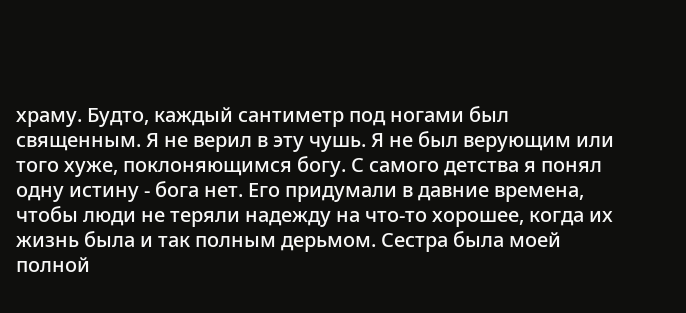храму. Будто, каждый сантиметр под ногами был священным. Я не верил в эту чушь. Я не был верующим или того хуже, поклоняющимся богу. С самого детства я понял одну истину - бога нет. Его придумали в давние времена, чтобы люди не теряли надежду на что-то хорошее, когда их жизнь была и так полным дерьмом. Сестра была моей полной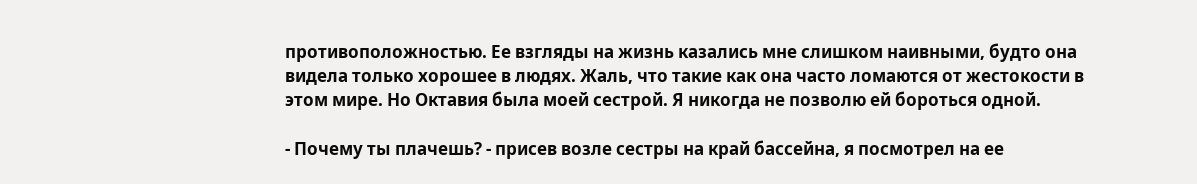противоположностью. Ее взгляды на жизнь казались мне слишком наивными, будто она видела только хорошее в людях. Жаль, что такие как она часто ломаются от жестокости в этом мире. Но Октавия была моей сестрой. Я никогда не позволю ей бороться одной.

- Почему ты плачешь? - присев возле сестры на край бассейна, я посмотрел на ее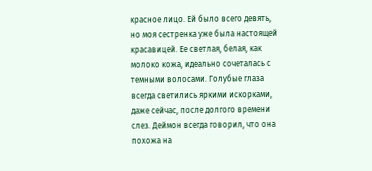красное лицо. Ей было всего девять, но моя сестренка уже была настоящей красавицей. Ее светлая, белая, как молоко кожа, идеально сочеталась с темными волосами. Голубые глаза всегда светились яркими искорками, даже сейчас, после долгого времени слез. Деймон всегда говорил, что она похожа на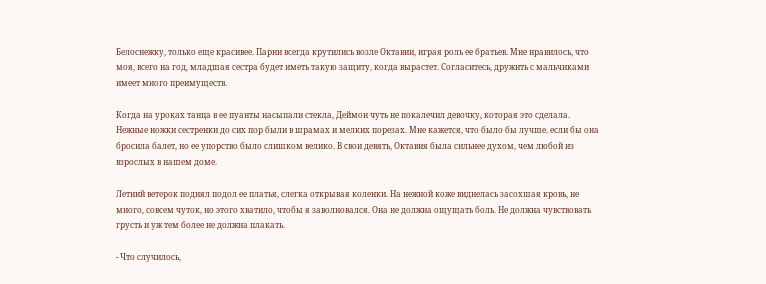Белоснежку, только еще красивее. Парни всегда крутились возле Октавии, играя роль ее братьев. Мне нравилось, что моя, всего на год, младшая сестра будет иметь такую защиту, когда вырастет. Согласитесь, дружить с мальчиками имеет много преимуществ.

Когда на уроках танца в ее пуанты насыпали стекла, Деймон чуть не покалечил девочку, которая это сделала. Нежные ножки сестренки до сих пор были в шрамах и мелких порезах. Мне кажется, что было бы лучше. если бы она бросила балет, но ее упорство было слишком велико. В свои девять, Октавия была сильнее духом, чем любой из взрослых в нашем доме.

Летний ветерок поднял подол ее платья, слегка открывая коленки. На нежной коже виднелась засохшая кровь, не много, совсем чуток, но этого хватило, чтобы я заволновался. Она не должна ощущать боль. Не должна чувствовать грусть и уж тем более не должна плакать.

- Что случилось,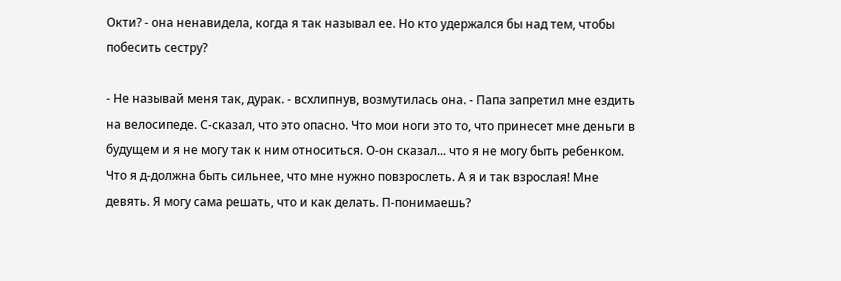Окти? - она ненавидела, когда я так называл ее. Но кто удержался бы над тем, чтобы побесить сестру?

- Не называй меня так, дурак. - всхлипнув, возмутилась она. - Папа запретил мне ездить на велосипеде. С-сказал, что это опасно. Что мои ноги это то, что принесет мне деньги в будущем и я не могу так к ним относиться. О-он сказал... что я не могу быть ребенком. Что я д-должна быть сильнее, что мне нужно повзрослеть. А я и так взрослая! Мне девять. Я могу сама решать, что и как делать. П-понимаешь?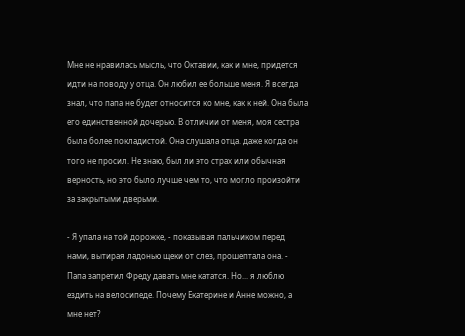Мне не нравилась мысль, что Октавии, как и мне, придется идти на поводу у отца. Он любил ее больше меня. Я всегда знал, что папа не будет относится ко мне, как к ней. Она была его единственной дочерью. В отличии от меня, моя сестра была более покладистой. Она слушала отца. даже когда он того не просил. Не знаю, был ли это страх или обычная верность, но это было лучше чем то, что могло произойти за закрытыми дверьми.

- Я упала на той дорожке, - показывая пальчиком перед нами, вытирая ладонью щеки от слез, прошептала она. - Папа запретил Фреду давать мне кататся. Но... я люблю ездить на велосипеде. Почему Екатерине и Анне можно, а мне нет?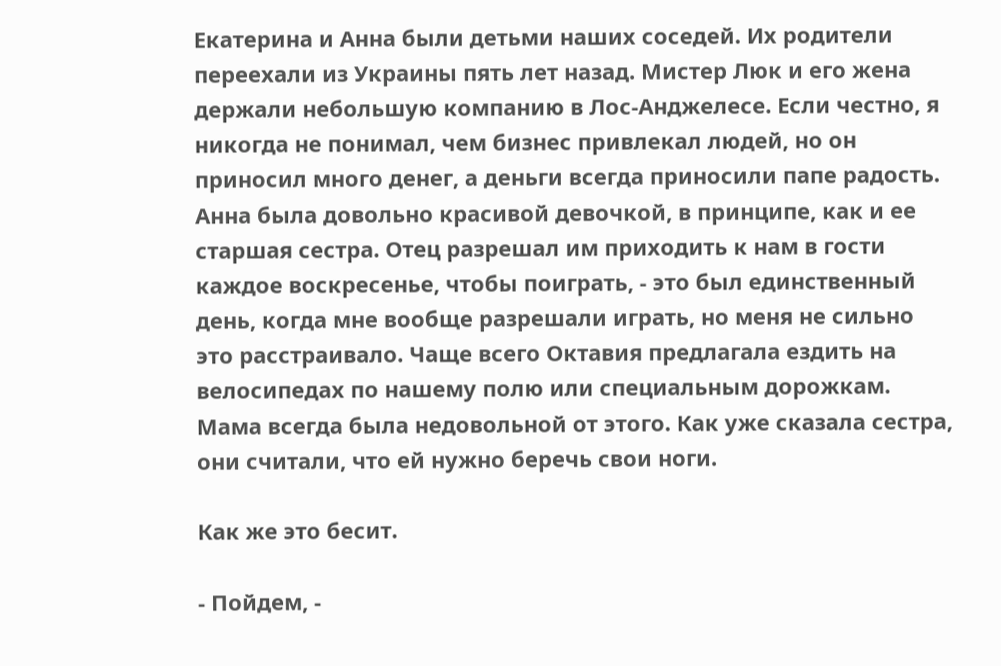Екатерина и Анна были детьми наших соседей. Их родители переехали из Украины пять лет назад. Мистер Люк и его жена держали небольшую компанию в Лос-Анджелесе. Если честно, я никогда не понимал, чем бизнес привлекал людей, но он приносил много денег, а деньги всегда приносили папе радость. Анна была довольно красивой девочкой, в принципе, как и ее старшая сестра. Отец разрешал им приходить к нам в гости каждое воскресенье, чтобы поиграть, - это был единственный день, когда мне вообще разрешали играть, но меня не сильно это расстраивало. Чаще всего Октавия предлагала ездить на велосипедах по нашему полю или специальным дорожкам. Мама всегда была недовольной от этого. Как уже сказала сестра, они считали, что ей нужно беречь свои ноги.

Как же это бесит.

- Пойдем, -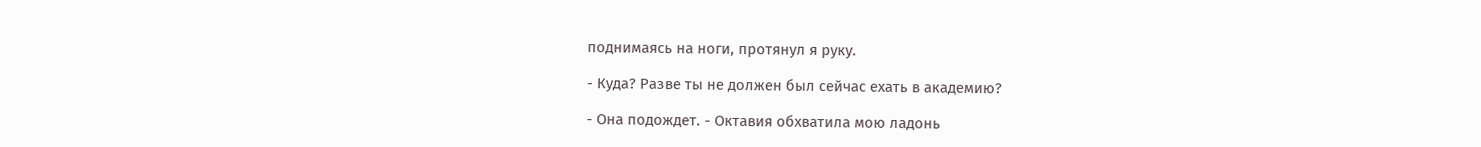поднимаясь на ноги, протянул я руку.

- Куда? Разве ты не должен был сейчас ехать в академию?

- Она подождет. - Октавия обхватила мою ладонь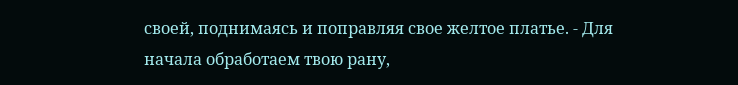своей, поднимаясь и поправляя свое желтое платье. - Для начала обработаем твою рану,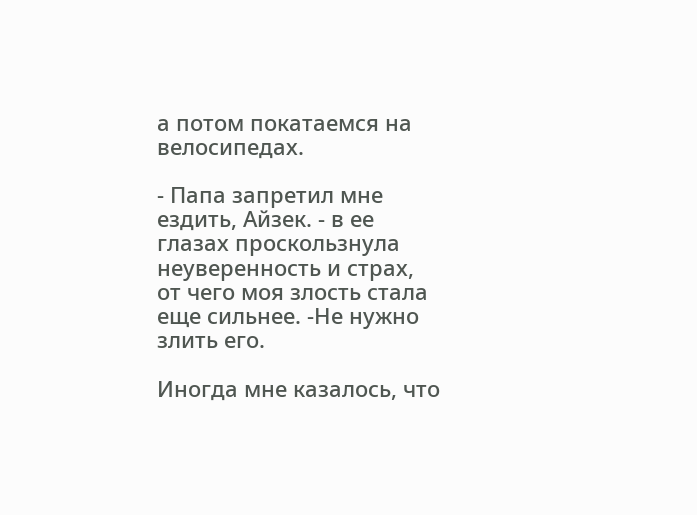а потом покатаемся на велосипедах.

- Папа запретил мне ездить, Айзек. - в ее глазах проскользнула неуверенность и страх, от чего моя злость стала еще сильнее. -Не нужно злить его.

Иногда мне казалось, что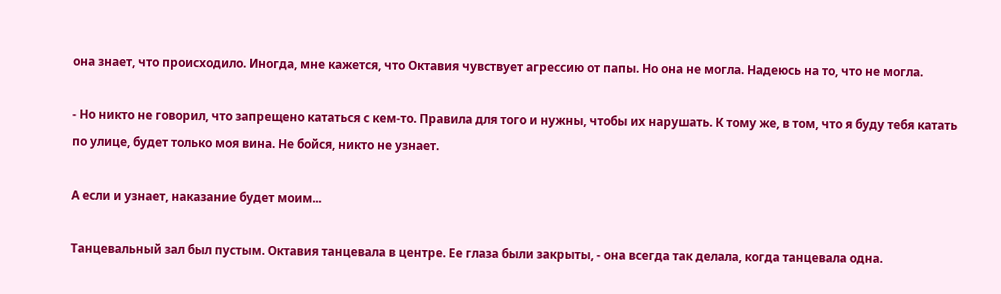она знает, что происходило. Иногда, мне кажется, что Октавия чувствует агрессию от папы. Но она не могла. Надеюсь на то, что не могла.

- Но никто не говорил, что запрещено кататься с кем-то. Правила для того и нужны, чтобы их нарушать. К тому же, в том, что я буду тебя катать по улице, будет только моя вина. Не бойся, никто не узнает.

А если и узнает, наказание будет моим...

Танцевальный зал был пустым. Октавия танцевала в центре. Ее глаза были закрыты, - она всегда так делала, когда танцевала одна.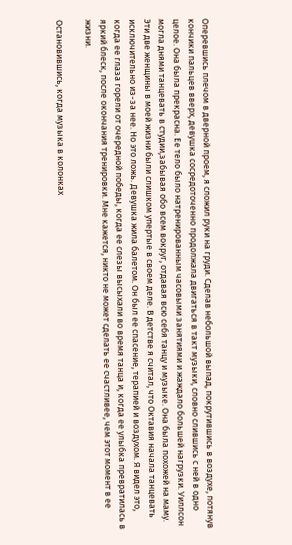Оперевшись плечом в дверной проем, я сложил руки на груди. Сделав небольшой выпад, покрутившись в воздухе, потянув кончики пальцев вверх, девушка сосредоточенно продолжала двигаться в такт музыки, словно слившись с ней в одно целое. Она была прекрасна. Ее тело было натренированным часовыми занятиями и жаждало большей нагрузки. Уиллсон могла днями танцевать в студии,забывая обо всем вокруг, отдавая всю себя танцу и музыке. Она была похожей на маму. Эти две женщины в моей жизни были слишком упертые в своем деле. В детстве я считал, что Октавия начала танцевать исключительно из-за нее. Но это ложь. Девушка жила балетом. Он был ее спасение, терапией и воздухом. Я видел это, когда ее глаза горели от очередной победы, когда ее слезы высыхали во время танца и, когда ее улыбка превратилась в яркий блеск, после окончания тренировки. Мне кажется, никто не может сделать ее счастливее, чем этот момент в ее жизни.

Остановившись, когда музыка в колонках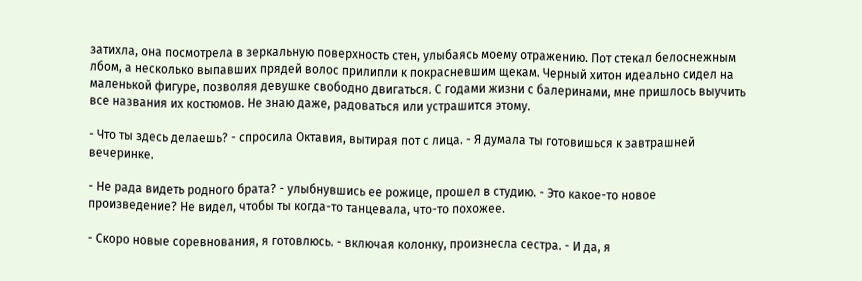затихла, она посмотрела в зеркальную поверхность стен, улыбаясь моему отражению. Пот стекал белоснежным лбом, а несколько выпавших прядей волос прилипли к покрасневшим щекам. Черный хитон идеально сидел на маленькой фигуре, позволяя девушке свободно двигаться. С годами жизни с балеринами, мне пришлось выучить все названия их костюмов. Не знаю даже, радоваться или устрашится этому.

- Что ты здесь делаешь? - спросила Октавия, вытирая пот с лица. - Я думала ты готовишься к завтрашней вечеринке.

- Не рада видеть родного брата? - улыбнувшись ее рожице, прошел в студию. - Это какое-то новое произведение? Не видел, чтобы ты когда-то танцевала, что-то похожее.

- Скоро новые соревнования, я готовлюсь. - включая колонку, произнесла сестра. - И да, я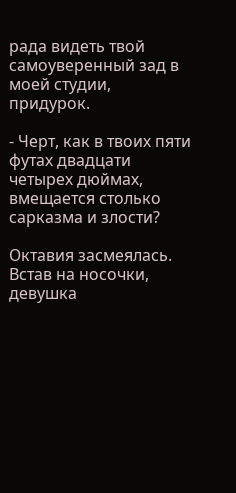рада видеть твой самоуверенный зад в моей студии, придурок.

- Черт, как в твоих пяти футах двадцати четырех дюймах, вмещается столько сарказма и злости?

Октавия засмеялась. Встав на носочки, девушка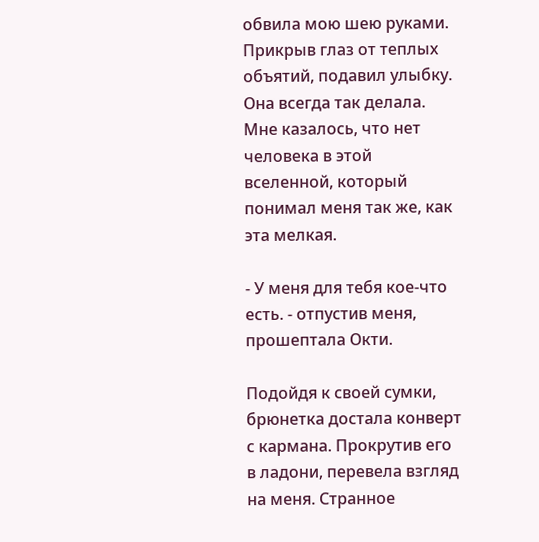обвила мою шею руками. Прикрыв глаз от теплых объятий, подавил улыбку. Она всегда так делала. Мне казалось, что нет человека в этой вселенной, который понимал меня так же, как эта мелкая.

- У меня для тебя кое-что есть. - отпустив меня, прошептала Окти.

Подойдя к своей сумки, брюнетка достала конверт с кармана. Прокрутив его в ладони, перевела взгляд на меня. Странное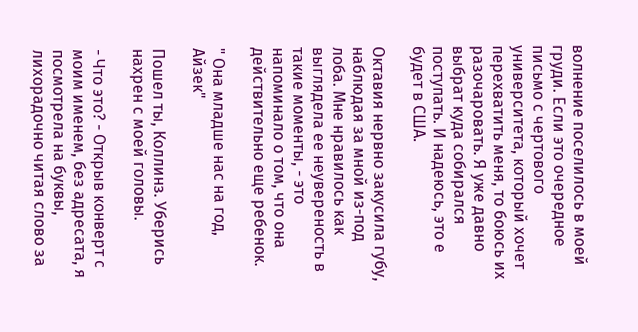волнение поселилось в моей груди. Если это очередное письмо с чертового университета, который хочет перехватить меня, то боюсь их разочаровать. Я уже давно выбрат куда собирался поступать. И надеюсь, это е будет в США.

Октавия нервно закусила губу, наблюдая за мной из-под лоба. Мне нравилось как выглядела ее неувереность в такие моменты, - это напоминало о том, что она действительно еще ребенок.

" Она младше нас на год, Айзек"

Пошел ты, Коллинз. Уберись нахрен с моей головы.

- Что это? - Открыв конверт с моим именем, без адресата, я посмотрела на буквы, лихорадочно читая слово за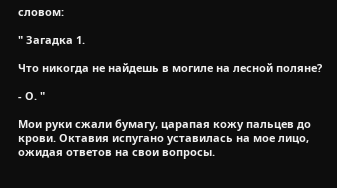словом:

" Загадка 1.

Что никогда не найдешь в могиле на лесной поляне?

- О. "

Мои руки сжали бумагу, царапая кожу пальцев до крови. Октавия испугано уставилась на мое лицо, ожидая ответов на свои вопросы.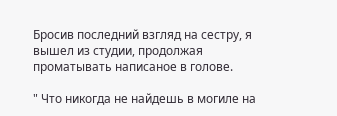Бросив последний взгляд на сестру, я вышел из студии, продолжая проматывать написаное в голове.

" Что никогда не найдешь в могиле на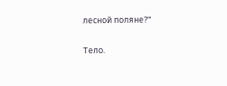лесной поляне?"

Тело.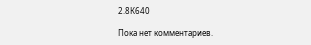2.8К640

Пока нет комментариев.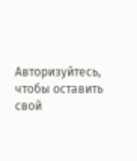Авторизуйтесь, чтобы оставить свой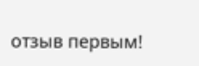отзыв первым!